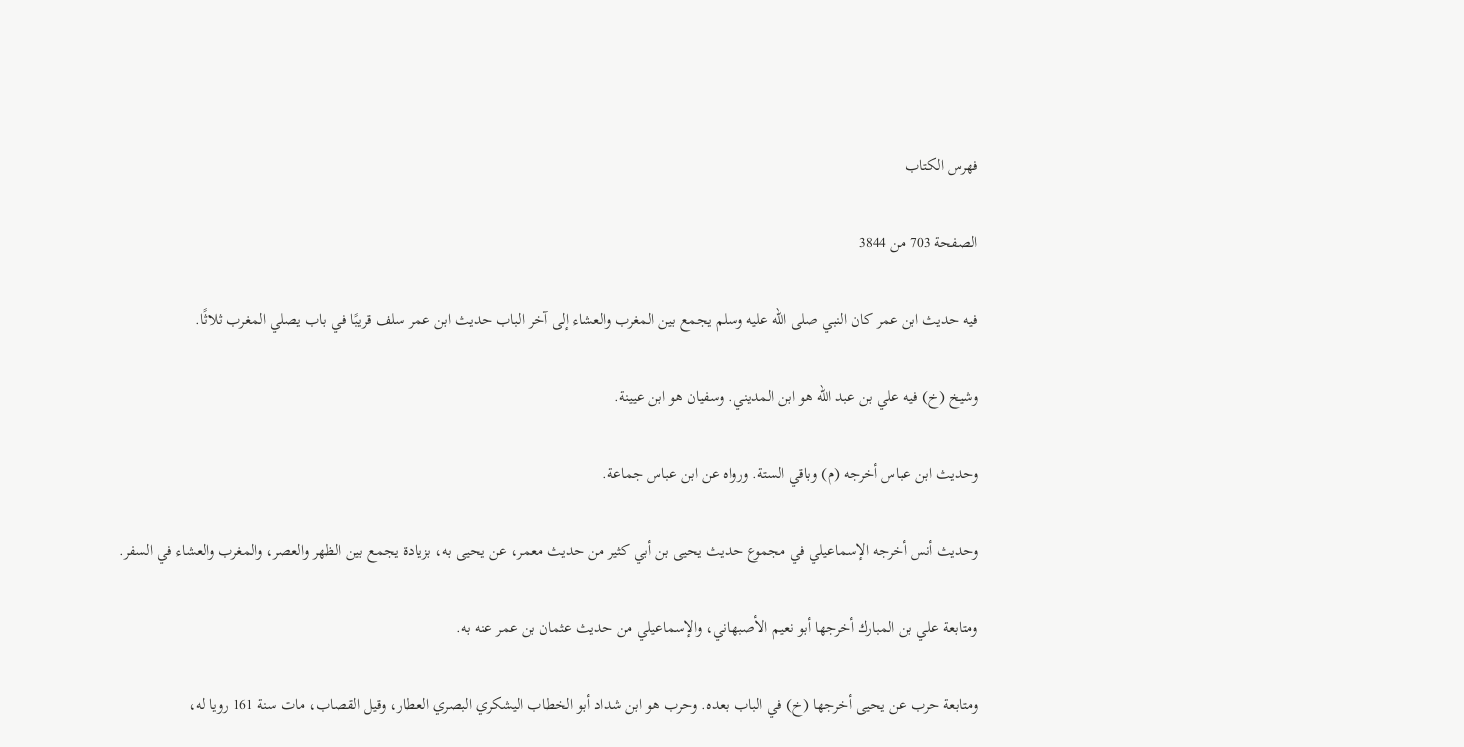فهرس الكتاب

الصفحة 703 من 3844

فيه حديث ابن عمر كان النبي صلى الله عليه وسلم يجمع بين المغرب والعشاء إلى آخر الباب حديث ابن عمر سلف قريبًا في باب يصلي المغرب ثلاثًا.

وشيخ (خ) فيه علي بن عبد الله هو ابن المديني. وسفيان هو ابن عيينة.

وحديث ابن عباس أخرجه (م) وباقي الستة. ورواه عن ابن عباس جماعة.

وحديث أنس أخرجه الإسماعيلي في مجموع حديث يحيى بن أبي كثير من حديث معمر، عن يحيى به، بزيادة يجمع بين الظهر والعصر، والمغرب والعشاء في السفر.

ومتابعة علي بن المبارك أخرجها أبو نعيم الأصبهاني، والإسماعيلي من حديث عثمان بن عمر عنه به.

ومتابعة حرب عن يحيى أخرجها (خ) في الباب بعده. وحرب هو ابن شداد أبو الخطاب اليشكري البصري العطار، وقيل القصاب، مات سنة 161 رويا له،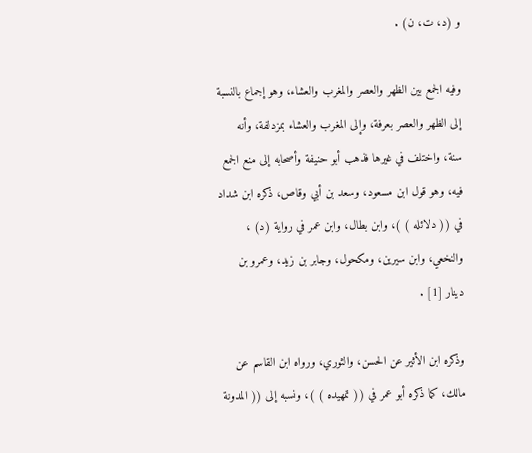و (د، ت، ن) .

وفيه الجمع بين الظهر والعصر والمغرب والعشاء، وهو إجماع بالنسبة إلى الظهر والعصر بعرفة، وإلى المغرب والعشاء بمزدلفة، وأنه سنة، واختلف في غيرها فذهب أبو حنيفة وأصحابه إلى منع الجمع فيه، وهو قول ابن مسعود، وسعد بن أبي وقاص، ذكره ابن شداد في (( دلائله ) )، وابن بطال، وابن عمر في رواية (د) ، والنخعي، وابن سيرين، ومكحول، وجابر بن زيد، وعمرو بن دينار [1] .

وذكره ابن الأثير عن الحسن، والثوري، ورواه ابن القاسم عن مالك، كما ذكره أبو عمر في (( تمهيده ) )، ونسبه إلى (( المدونة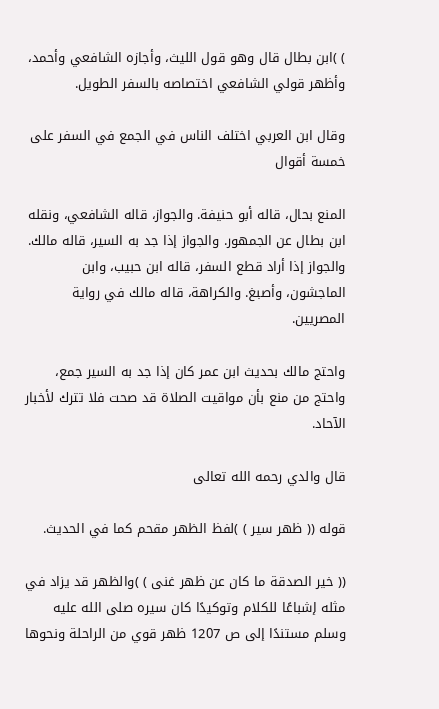) )ابن بطال قال وهو قول الليث، وأجازه الشافعي وأحمد، وأظهر قولي الشافعي اختصاصه بالسفر الطويل.

وقال ابن العربي اختلف الناس في الجمع في السفر على خمسة أقوال

المنع بحال، قاله أبو حنيفة. والجواز، قاله الشافعي، ونقله ابن بطال عن الجمهور. والجواز إذا جد به السير، قاله مالك. والجواز إذا أراد قطع السفر، قاله ابن حبيب، وابن الماجشون، وأصبغ. والكراهة، قاله مالك في رواية المصريين.

واحتج مالك بحديث ابن عمر كان إذا جد به السير جمع، واحتج من منع بأن مواقيت الصلاة قد صحت فلا تترك لأخبار الآحاد.

قال والدي رحمه الله تعالى

قوله (( ظهر سير ) )لفظ الظهر مقحم كما في الحديث.

(( خير الصدقة ما كان عن ظهر غنى ) )والظهر قد يزاد في مثله إشباعًا للكلام وتوكيدًا كان سيره صلى الله عليه وسلم مستندًا إلى ص 1207 ظهر قوي من الراحلة ونحوها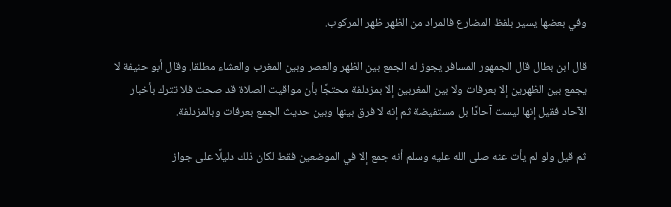وفي بعضها يسير بلفظ المضارع فالمراد من الظهر ظهر المركوب.

قال ابن بطال قال الجمهور المسافر يجوز له الجمع بين الظهر والعصر وبين المغرب والعشاء مطلقا. وقال أبو حنيفة لا يجمع بين الظهرين إلا بعرفات ولا بين المغربين إلا بمزدلفة محتجًا بأن مواقيت الصلاة قد صحت فلا تترك بأخبار الآحاد فقيل إنها ليست آحادًا بل مستفيضة ثم إنه لا فرق بينها وبين حديث الجمع بعرفات وبالمزدلفة.

ثم قيل ولو لم يأت عنه صلى الله عليه وسلم أنه جمع إلا في الموضعين فقط لكان ذلك دليلًا على جواز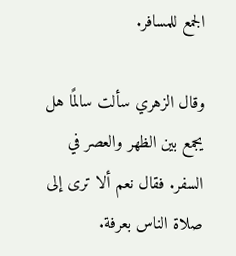الجمع للمسافر.

وقال الزهري سألت سالمًا هل يجمع بين الظهر والعصر في السفر. فقال نعم ألا ترى إلى صلاة الناس بعرفة.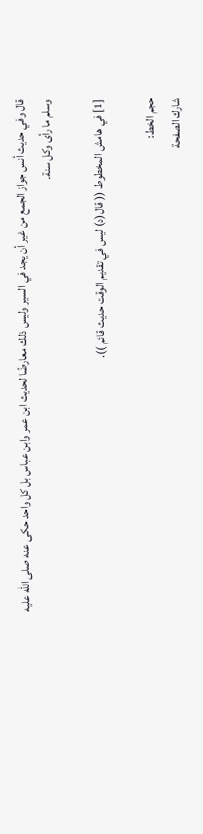قال وفي حديث أنس جواز الجمع من غير أن يجد في السير وليس ذلك معارضًا لحديث ابن عمر وابن عباس بل كل واحد حكى عنه صلى الله عليه وسلم ما رأى وكل سنة.

[1] في هامش المخطوط (( قال(د) ليس في تقديم الوقت حديث قائم )).

حجم الخط:
شارك الصفحة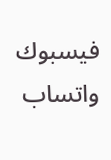فيسبوك واتساب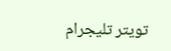تويتر تليجرام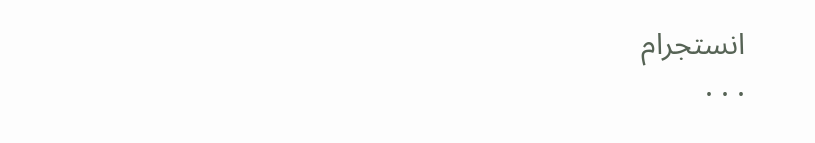انستجرام
. . .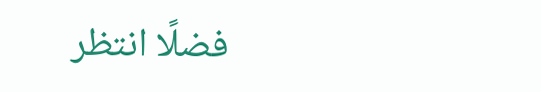فضلًا انتظر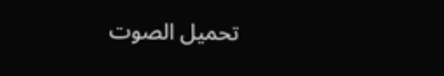تحميل الصوت